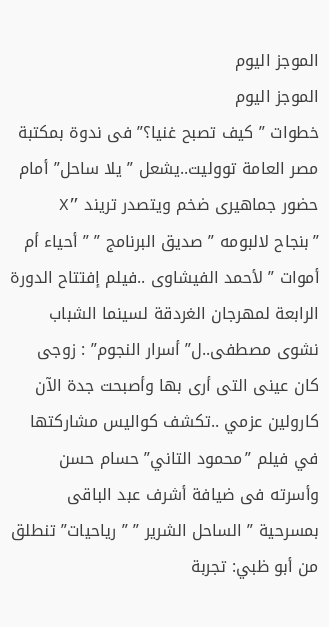الموجز اليوم
الموجز اليوم
خطوات ” كيف تصبح غنيا؟” فى ندوة بمكتبة مصر العامة تووليت..يشعل ” يلا ساحل” أمام حضور جماهيرى ضخم ويتصدر تريند ”X ”بنجاح لالبومه ” صديق البرنامج ” ” أحياء أم أموات ” لأحمد الفيشاوى ..فيلم إفتتاح الدورة الرابعة لمهرجان الغردقة لسينما الشباب نشوى مصطفى..ل” أسرار النجوم” : زوجى كان عينى التى أرى بها وأصبحت جدة الآن كارولين عزمي ..تكشف كواليس مشاركتها في فيلم ”محمود التاني” حسام حسن وأسرته فى ضيافة أشرف عبد الباقى بمسرحية ” الساحل الشرير ” ” رياحيات” تنطلق من أبو ظبي: تجربة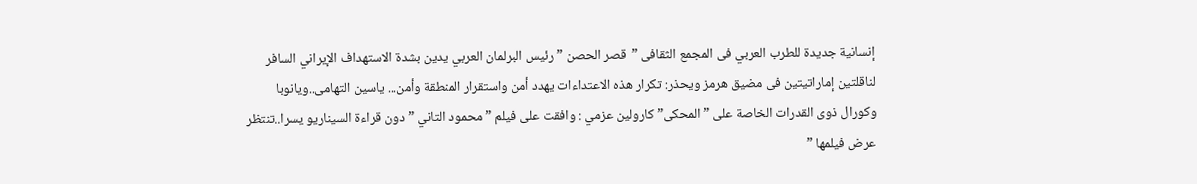إنسانية جديدة للطرب العربي فى المجمع الثقافى ”قصر الحصن ” رئيس البرلمان العربي يدين بشدة الاستهداف الإيراني السافر لناقلتين إماراتيتين فى مضيق هرمز ويحذر: تكرار هذه الاعتداءات يهدد أمن واستقرار المنطقة وأمن... ياسين التهامى..ويانوبا وكورال ذوى القدرات الخاصة على ” المحكى” كارولين عزمي : وافقت على فيلم ” محمود التاني ” دون قراءة السيناريو يسرا..تنتظر عرض فيلمها ”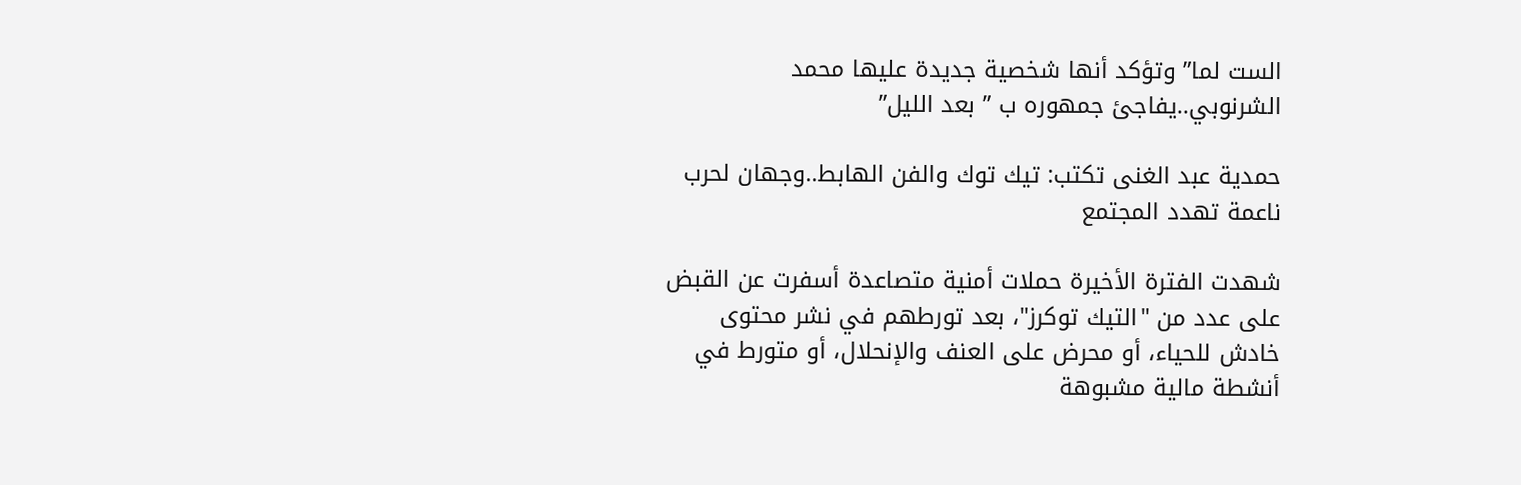الست لما” وتؤكد أنها شخصية جديدة عليها محمد الشرنوبي..يفاجئ جمهوره ب ” بعد الليل”

حمدية عبد الغنى تكتب: تيك توك والفن الهابط..وجهان لحرب ناعمة تهدد المجتمع

شهدت الفترة الأخيرة حملات أمنية متصاعدة أسفرت عن القبض على عدد من "التيك توكرز"، بعد تورطهم في نشر محتوى خادش للحياء، أو محرض على العنف والإنحلال، أو متورط في أنشطة مالية مشبوهة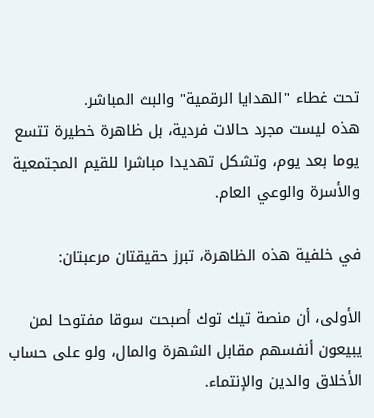تحت غطاء "الهدايا الرقمية" والبث المباشر.
هذه ليست مجرد حالات فردية، بل ظاهرة خطيرة تتسع يوما بعد يوم، وتشكل تهديدا مباشرا للقيم المجتمعية والأسرة والوعي العام.

في خلفية هذه الظاهرة، تبرز حقيقتان مرعبتان:

الأولى، أن منصة تيك توك أصبحت سوقا مفتوحا لمن يبيعون أنفسهم مقابل الشهرة والمال، ولو على حساب الأخلاق والدين والإنتماء.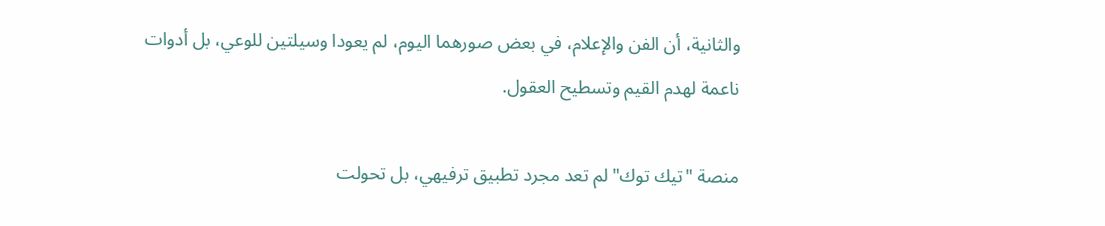والثانية، أن الفن والإعلام، في بعض صورهما اليوم، لم يعودا وسيلتين للوعي، بل أدوات ناعمة لهدم القيم وتسطيح العقول.

منصة "تيك توك" لم تعد مجرد تطبيق ترفيهي، بل تحولت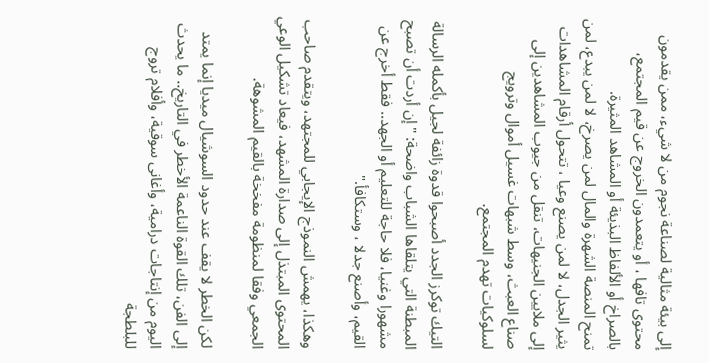إلى بيئة مثالية لصناعة نجوم من لا شيء، ممن يقدمون محتوى تافها ، أو يتعمدون الخروج عن قيم المجتمع، بالصراخ أو الألفاظ البذيئة أو المشاهد المثيرة.
تمنح المنصة الشهرة والمال لمن يصرخ، لا لمن يبدع، لمن يثير الجدل، لا لمن يصنع وعيا ، تتحول أرقام المشاهدات إلى ملايين الجنيهات، تنقل من جيوب المشاهدين إلى صناع العبث، وسط شبهات غسيل أموال وترويج لسلوكيات تهدم المجتمع.

التيك توكرز الجدد أصبحوا قدوة زائفة لجيل بأكمله الرسالة المبطنة التي يتلقاها الشباب واضحة: "إن أردت أن تصبح مشهورا وغنيا، فلا حاجة للتعليم أو الجهد.. فقط أخرج عن القيم، وأصنع جدلا ، وستكافأ."

وهكذا، يهمش النموذج الإيجابي للمجتهد، ويتقدم صاحب المحتوى المبتذل إلى صدارة المشهد، فيعاد تشكيل الوعي الجمعي وفقا لمنظومة مفخخة بالقيم المشوهة.

لكن الخطر لا يقف عند حدود السوشيال ميديا إنما يمتد إلى الفن، تلك القوة الناعمة الأخطر في التاريخ.. ما يحدث اليوم من إنتاجات درامية، وأغانى سوقية، وأفلام تروج للبلطجة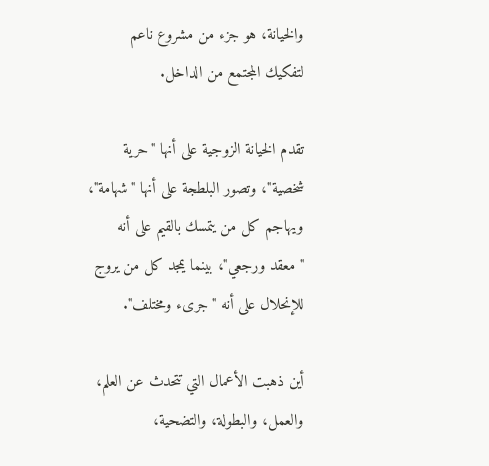والخيانة، هو جزء من مشروع ناعم لتفكيك المجتمع من الداخل.

تقدم الخيانة الزوجية على أنها "حرية شخصية"، وتصور البلطجة على أنها "شهامة"، ويهاجم كل من يتمسك بالقيم على أنه "معقد ورجعي"، بينما يمجد كل من يروج للإنحلال على أنه "جرىء ومختلف".

أين ذهبت الأعمال التي تتحدث عن العلم، والعمل، والبطولة، والتضحية،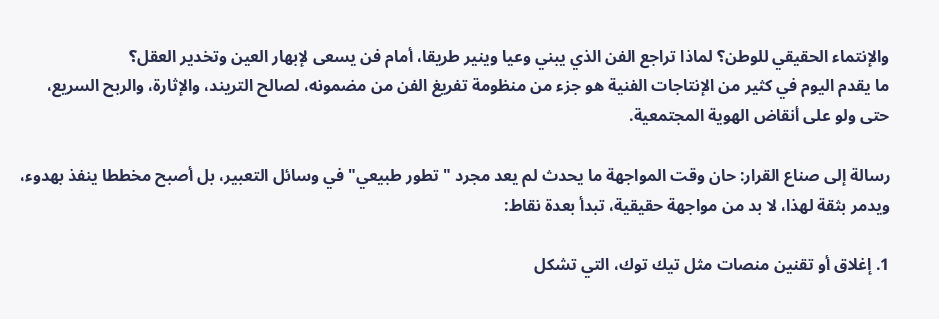والإنتماء الحقيقي للوطن؟ لماذا تراجع الفن الذي يبني وعيا وينير طريقا، أمام فن يسعى لإبهار العين وتخدير العقل؟
ما يقدم اليوم في كثير من الإنتاجات الفنية هو جزء من منظومة تفريغ الفن من مضمونه، لصالح التريند، والإثارة، والربح السريع، حتى ولو على أنقاض الهوية المجتمعية.

رسالة إلى صناع القرار: حان وقت المواجهة ما يحدث لم يعد مجرد "تطور طبيعي" في وسائل التعبير، بل أصبح مخططا ينفذ بهدوء، ويدمر بثقة لهذا، لا بد من مواجهة حقيقية، تبدأ بعدة نقاط:

1. إغلاق أو تقنين منصات مثل تيك توك، التي تشكل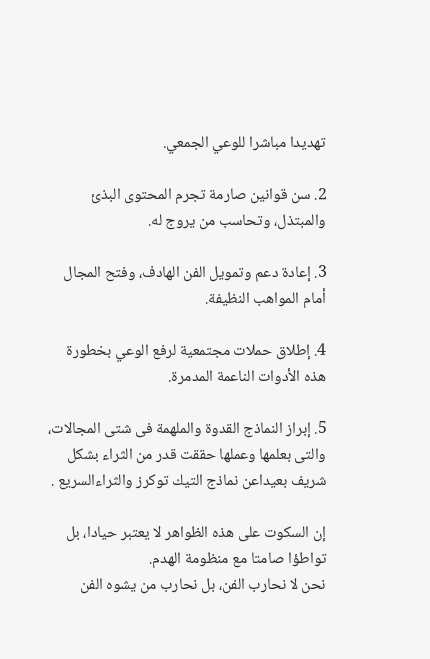تهديدا مباشرا للوعي الجمعي.

2. سن قوانين صارمة تجرم المحتوى البذئ والمبتذل، وتحاسب من يروج له.

3. إعادة دعم وتمويل الفن الهادف، وفتح المجال أمام المواهب النظيفة.

4. إطلاق حملات مجتمعية لرفع الوعي بخطورة هذه الأدوات الناعمة المدمرة.

5. إبراز النماذج القدوة والملهمة فى شتى المجالات، والتى بعلمها وعملها حققت قدر من الثراء بشكل شريف بعيداعن نماذج التيك توكرز والثراءالسريع .

إن السكوت على هذه الظواهر لا يعتبر حيادا، بل تواطؤا صامتا مع منظومة الهدم.
نحن لا نحارب الفن، بل نحارب من يشوه الفن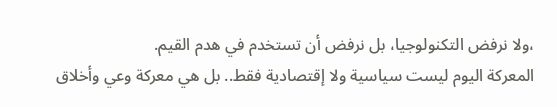،ولا نرفض التكنولوجيا، بل نرفض أن تستخدم في هدم القيم.
المعركة اليوم ليست سياسية ولا إقتصادية فقط.. بل هي معركة وعي وأخلاق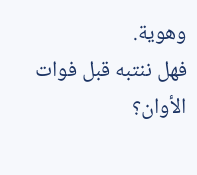وهوية.
فهل ننتبه قبل فوات الأوان؟